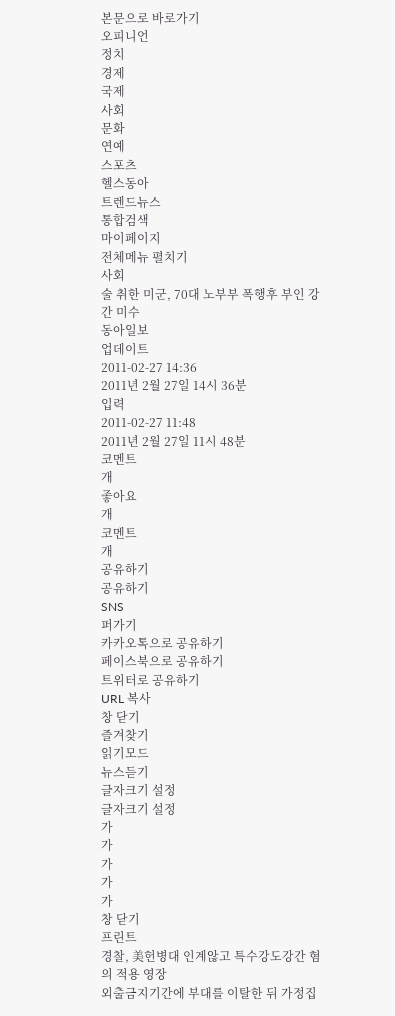본문으로 바로가기
오피니언
정치
경제
국제
사회
문화
연예
스포츠
헬스동아
트렌드뉴스
통합검색
마이페이지
전체메뉴 펼치기
사회
술 취한 미군, 70대 노부부 폭행후 부인 강간 미수
동아일보
업데이트
2011-02-27 14:36
2011년 2월 27일 14시 36분
입력
2011-02-27 11:48
2011년 2월 27일 11시 48분
코멘트
개
좋아요
개
코멘트
개
공유하기
공유하기
SNS
퍼가기
카카오톡으로 공유하기
페이스북으로 공유하기
트위터로 공유하기
URL 복사
창 닫기
즐겨찾기
읽기모드
뉴스듣기
글자크기 설정
글자크기 설정
가
가
가
가
가
창 닫기
프린트
경찰, 美헌병대 인계않고 특수강도강간 혐의 적용 영장
외출금지기간에 부대를 이탈한 뒤 가정집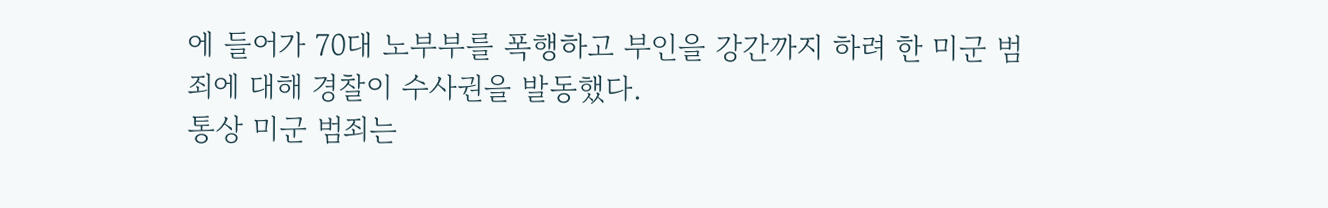에 들어가 70대 노부부를 폭행하고 부인을 강간까지 하려 한 미군 범죄에 대해 경찰이 수사권을 발동했다.
통상 미군 범죄는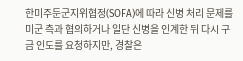한미주둔군지위협정(SOFA)에 따라 신병 처리 문제를 미군 측과 협의하거나 일단 신병을 인계한 뒤 다시 구금 인도를 요청하지만, 경찰은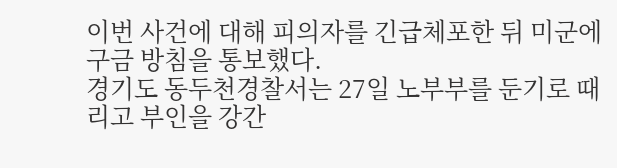이번 사건에 대해 피의자를 긴급체포한 뒤 미군에 구금 방침을 통보했다.
경기도 동두천경찰서는 27일 노부부를 둔기로 때리고 부인을 강간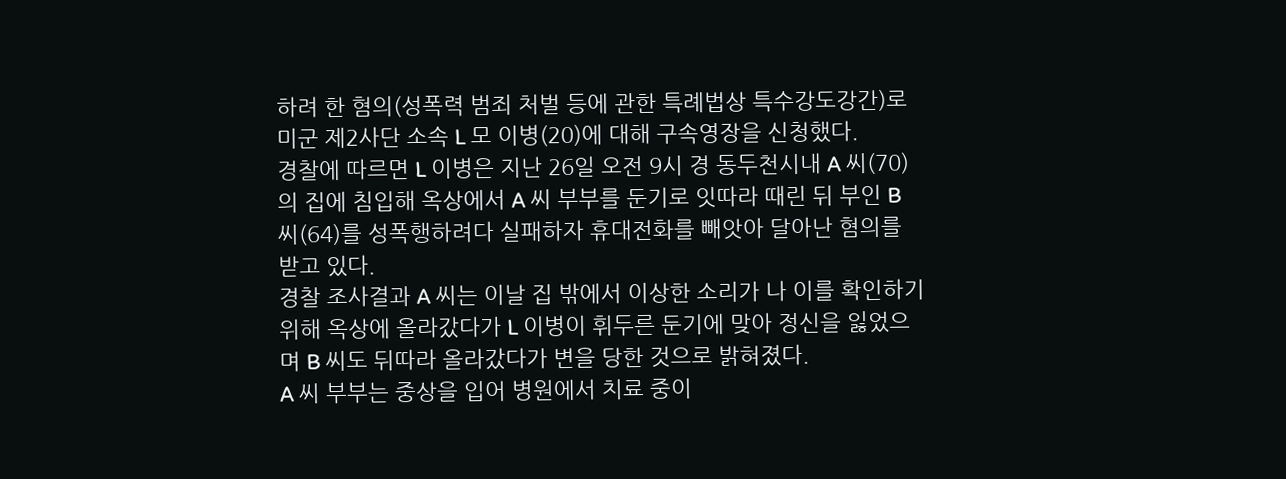하려 한 혐의(성폭력 범죄 처벌 등에 관한 특례법상 특수강도강간)로 미군 제2사단 소속 L 모 이병(20)에 대해 구속영장을 신청했다.
경찰에 따르면 L 이병은 지난 26일 오전 9시 경 동두천시내 A 씨(70)의 집에 침입해 옥상에서 A 씨 부부를 둔기로 잇따라 때린 뒤 부인 B 씨(64)를 성폭행하려다 실패하자 휴대전화를 빼앗아 달아난 혐의를 받고 있다.
경찰 조사결과 A 씨는 이날 집 밖에서 이상한 소리가 나 이를 확인하기 위해 옥상에 올라갔다가 L 이병이 휘두른 둔기에 맞아 정신을 잃었으며 B 씨도 뒤따라 올라갔다가 변을 당한 것으로 밝혀졌다.
A 씨 부부는 중상을 입어 병원에서 치료 중이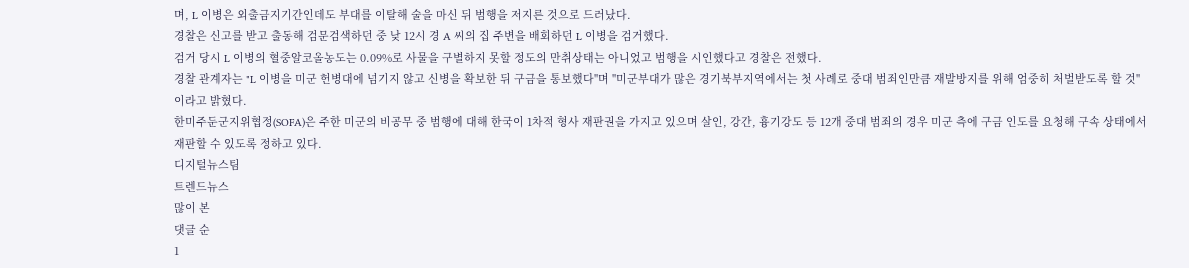며, L 이병은 외출금지기간인데도 부대를 이탈해 술을 마신 뒤 범행을 저지른 것으로 드러났다.
경찰은 신고를 받고 출동해 검문검색하던 중 낮 12시 경 A 씨의 집 주변을 배회하던 L 이병을 검거했다.
검거 당시 L 이병의 혈중알코올농도는 0.09%로 사물을 구별하지 못할 정도의 만취상태는 아니었고 범행을 시인했다고 경찰은 전했다.
경찰 관계자는 "L 이병을 미군 헌병대에 넘기지 않고 신병을 확보한 뒤 구금을 통보했다"며 "미군부대가 많은 경기북부지역에서는 첫 사례로 중대 범죄인만큼 재발방지를 위해 엄중히 처벌받도록 할 것"이라고 밝혔다.
한미주둔군지위협정(SOFA)은 주한 미군의 비공무 중 범행에 대해 한국이 1차적 형사 재판권을 가지고 있으며 살인, 강간, 흉기강도 등 12개 중대 범죄의 경우 미군 측에 구금 인도를 요청해 구속 상태에서 재판할 수 있도록 정하고 있다.
디지털뉴스팀
트렌드뉴스
많이 본
댓글 순
1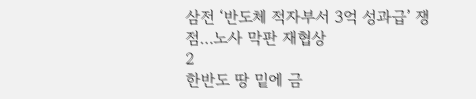삼전 ‘반도체 적자부서 3억 성과급’ 쟁점…노사 막판 재협상
2
한반도 땅 밑에 금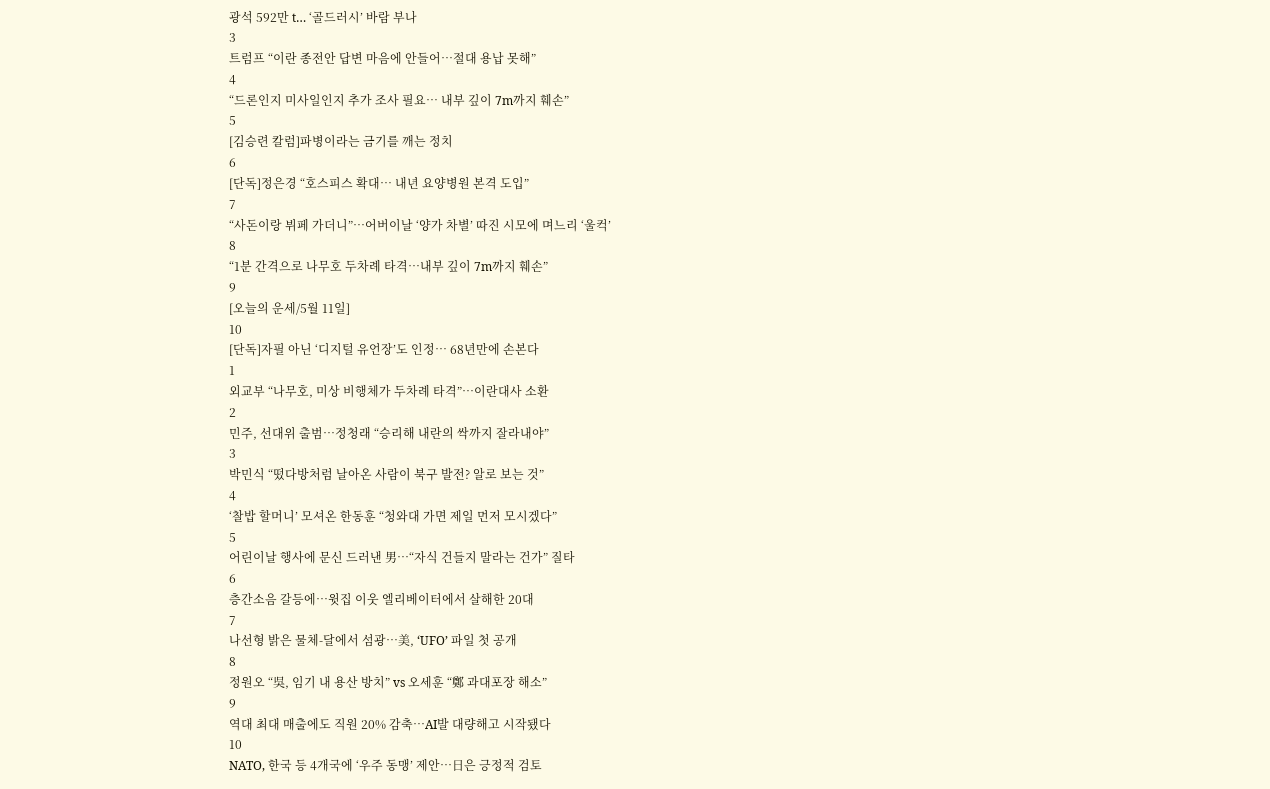광석 592만 t… ‘골드러시’ 바람 부나
3
트럼프 “이란 종전안 답변 마음에 안들어…절대 용납 못해”
4
“드론인지 미사일인지 추가 조사 필요… 내부 깊이 7m까지 훼손”
5
[김승련 칼럼]파병이라는 금기를 깨는 정치
6
[단독]정은경 “호스피스 확대… 내년 요양병원 본격 도입”
7
“사돈이랑 뷔페 가더니”…어버이날 ‘양가 차별’ 따진 시모에 며느리 ‘울컥’
8
“1분 간격으로 나무호 두차례 타격…내부 깊이 7m까지 훼손”
9
[오늘의 운세/5월 11일]
10
[단독]자필 아닌 ‘디지털 유언장’도 인정… 68년만에 손본다
1
외교부 “나무호, 미상 비행체가 두차례 타격”…이란대사 소환
2
민주, 선대위 출범…정청래 “승리해 내란의 싹까지 잘라내야”
3
박민식 “떴다방처럼 날아온 사람이 북구 발전? 알로 보는 것”
4
‘찰밥 할머니’ 모셔온 한동훈 “청와대 가면 제일 먼저 모시겠다”
5
어린이날 행사에 문신 드러낸 男…“자식 건들지 말라는 건가” 질타
6
층간소음 갈등에…윗집 이웃 엘리베이터에서 살해한 20대
7
나선형 밝은 물체-달에서 섬광…美, ‘UFO’ 파일 첫 공개
8
정원오 “吳, 임기 내 용산 방치” vs 오세훈 “鄭 과대포장 해소”
9
역대 최대 매출에도 직원 20% 감축…AI발 대량해고 시작됐다
10
NATO, 한국 등 4개국에 ‘우주 동맹’ 제안…日은 긍정적 검토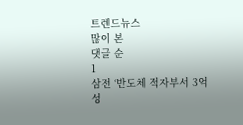트렌드뉴스
많이 본
댓글 순
1
삼전 ‘반도체 적자부서 3억 성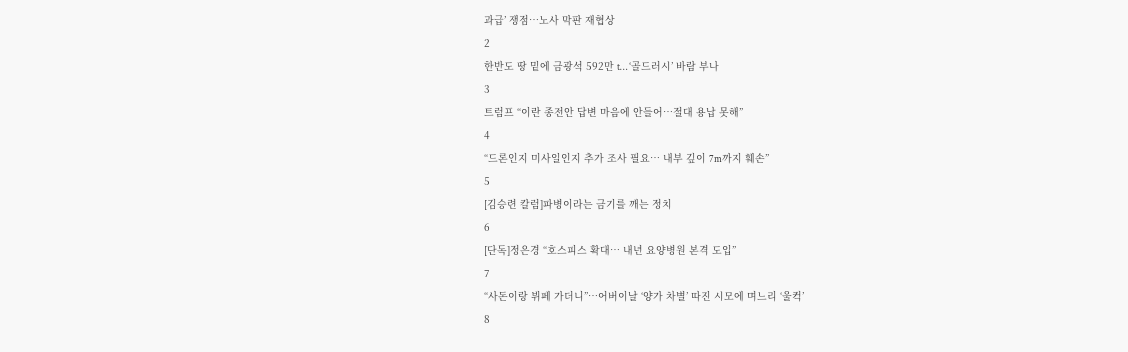과급’ 쟁점…노사 막판 재협상
2
한반도 땅 밑에 금광석 592만 t… ‘골드러시’ 바람 부나
3
트럼프 “이란 종전안 답변 마음에 안들어…절대 용납 못해”
4
“드론인지 미사일인지 추가 조사 필요… 내부 깊이 7m까지 훼손”
5
[김승련 칼럼]파병이라는 금기를 깨는 정치
6
[단독]정은경 “호스피스 확대… 내년 요양병원 본격 도입”
7
“사돈이랑 뷔페 가더니”…어버이날 ‘양가 차별’ 따진 시모에 며느리 ‘울컥’
8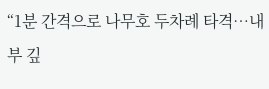“1분 간격으로 나무호 두차례 타격…내부 깊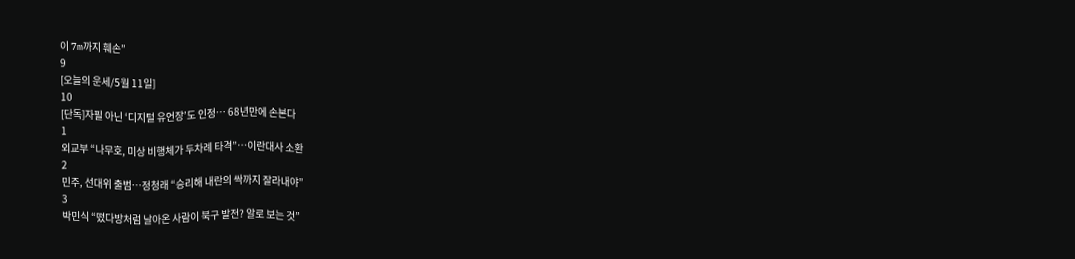이 7m까지 훼손”
9
[오늘의 운세/5월 11일]
10
[단독]자필 아닌 ‘디지털 유언장’도 인정… 68년만에 손본다
1
외교부 “나무호, 미상 비행체가 두차례 타격”…이란대사 소환
2
민주, 선대위 출범…정청래 “승리해 내란의 싹까지 잘라내야”
3
박민식 “떴다방처럼 날아온 사람이 북구 발전? 알로 보는 것”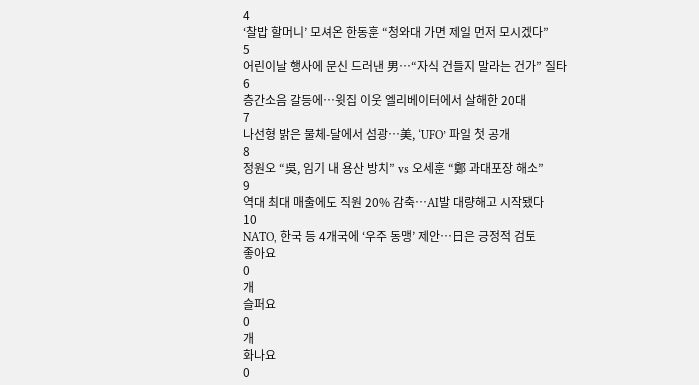4
‘찰밥 할머니’ 모셔온 한동훈 “청와대 가면 제일 먼저 모시겠다”
5
어린이날 행사에 문신 드러낸 男…“자식 건들지 말라는 건가” 질타
6
층간소음 갈등에…윗집 이웃 엘리베이터에서 살해한 20대
7
나선형 밝은 물체-달에서 섬광…美, ‘UFO’ 파일 첫 공개
8
정원오 “吳, 임기 내 용산 방치” vs 오세훈 “鄭 과대포장 해소”
9
역대 최대 매출에도 직원 20% 감축…AI발 대량해고 시작됐다
10
NATO, 한국 등 4개국에 ‘우주 동맹’ 제안…日은 긍정적 검토
좋아요
0
개
슬퍼요
0
개
화나요
0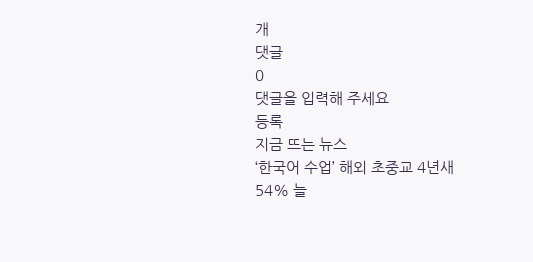개
댓글
0
댓글을 입력해 주세요
등록
지금 뜨는 뉴스
‘한국어 수업’ 해외 초중교 4년새 54% 늘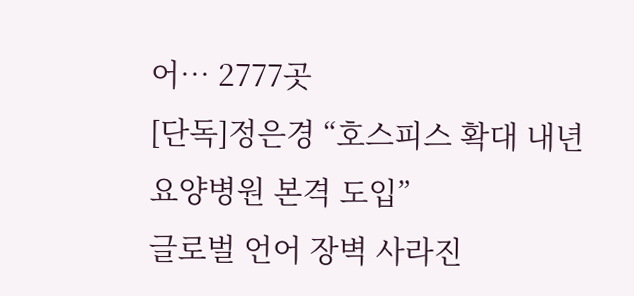어… 2777곳
[단독]정은경 “호스피스 확대 내년 요양병원 본격 도입”
글로벌 언어 장벽 사라진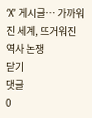‘X’ 게시글… 가까워진 세계, 뜨거워진 역사 논쟁
닫기
댓글
0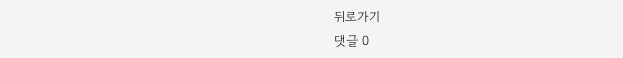뒤로가기
댓글 0